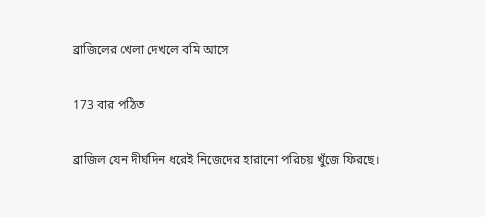ব্রাজিলের খেলা দেখলে বমি আসে

173 বার পঠিত

ব্রাজিল যেন দীর্ঘদিন ধরেই নিজেদের হারানো পরিচয় খুঁজে ফিরছে।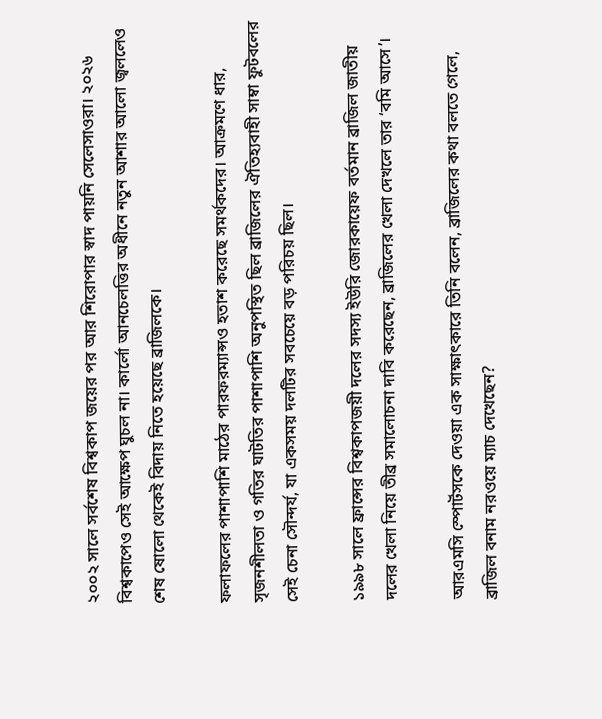২০০২ সালে সর্বশেষ বিশ্বকাপ জয়ের পর আর শিরোপার স্বাদ পায়নি সেলেসাওরা। ২০২৬ বিশ্বকাপেও সেই আক্ষেপ ঘুচল না। কার্লো আনচেলত্তির অধীনে নতুন আশার আলো জ্বললেও শেষ ষোলো থেকেই বিদায় নিতে হয়েছে ব্রাজিলকে।

ফলাফলের পাশাপাশি মাঠের পারফরম্যান্সও হতাশ করেছে সমর্থকদের। আক্রমণে ধার, সৃজনশীলতা ও গতির ঘাটতির পাশাপাশি অনুপস্থিত ছিল ব্রাজিলের ঐতিহ্যবাহী সাম্বা ফুটবলের সেই চেনা সৌন্দর্য, যা একসময় দলটির সবচেয়ে বড় পরিচয় ছিল।

১৯৯৮ সালে ফ্রান্সের বিশ্বকাপজয়ী দলের সদস্য ইউরি জোরকায়েফ বর্তমান ব্রাজিল জাতীয় দলের খেলা নিয়ে তীব্র সমালোচনা দাবি করেছেন, ব্রাজিলের খেলা দেখলে তার ‘বমি আসে’।

আরএমসি স্পোর্টসকে দেওয়া এক সাক্ষাৎকারে তিনি বলেন, ব্রাজিলের কথা বলতে গেলে, ব্রাজিল বনাম নরওয়ে ম্যাচ দেখেছেন?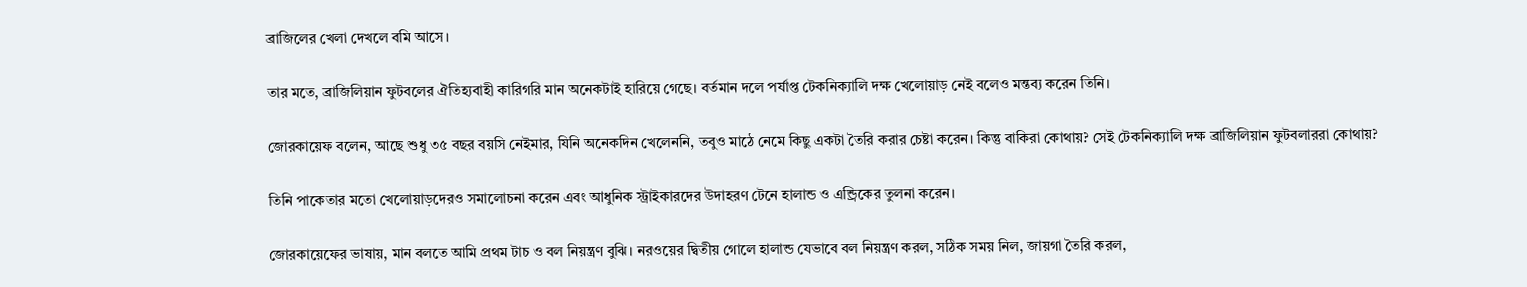ব্রাজিলের খেলা দেখলে বমি আসে।

তার মতে, ব্রাজিলিয়ান ফুটবলের ঐতিহ্যবাহী কারিগরি মান অনেকটাই হারিয়ে গেছে। বর্তমান দলে পর্যাপ্ত টেকনিক্যালি দক্ষ খেলোয়াড় নেই বলেও মন্তব্য করেন তিনি।

জোরকায়েফ বলেন, আছে শুধু ৩৫ বছর বয়সি নেইমার, যিনি অনেকদিন খেলেননি, তবুও মাঠে নেমে কিছু একটা তৈরি করার চেষ্টা করেন। কিন্তু বাকিরা কোথায়? সেই টেকনিক্যালি দক্ষ ব্রাজিলিয়ান ফুটবলাররা কোথায়?

তিনি পাকেতার মতো খেলোয়াড়দেরও সমালোচনা করেন এবং আধুনিক স্ট্রাইকারদের উদাহরণ টেনে হালান্ড ও এন্ড্রিকের তুলনা করেন।

জোরকায়েফের ভাষায়, মান বলতে আমি প্রথম টাচ ও বল নিয়ন্ত্রণ বুঝি। নরওয়ের দ্বিতীয় গোলে হালান্ড যেভাবে বল নিয়ন্ত্রণ করল, সঠিক সময় নিল, জায়গা তৈরি করল,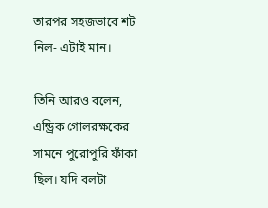তারপর সহজভাবে শট নিল- এটাই মান।

তিনি আরও বলেন, এন্ড্রিক গোলরক্ষকের সামনে পুরোপুরি ফাঁকা ছিল। যদি বলটা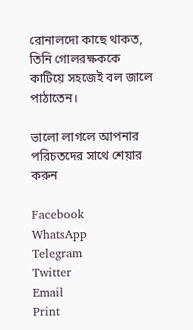রোনালদো কাছে থাকত, তিনি গোলরক্ষককে কাটিয়ে সহজেই বল জালে পাঠাতেন।

ভালো লাগলে আপনার পরিচতদের সাথে শেয়ার করুন

Facebook
WhatsApp
Telegram
Twitter
Email
Print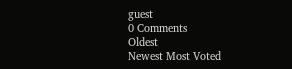guest
0 Comments
Oldest
Newest Most Voted